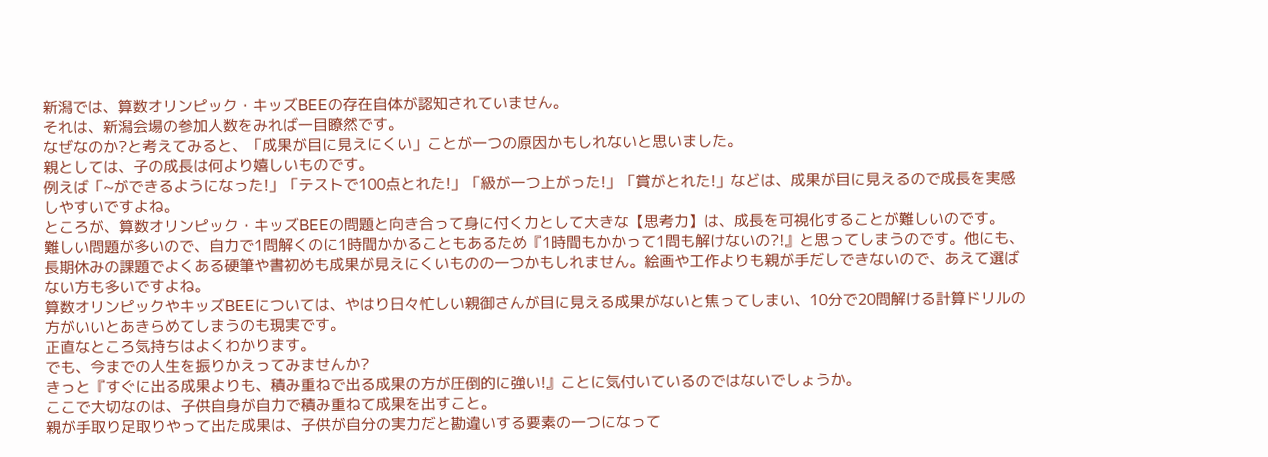新潟では、算数オリンピック・キッズBEEの存在自体が認知されていません。
それは、新潟会場の参加人数をみれば一目瞭然です。
なぜなのか?と考えてみると、「成果が目に見えにくい」ことが一つの原因かもしれないと思いました。
親としては、子の成長は何より嬉しいものです。
例えば「~ができるようになった!」「テストで100点とれた!」「級が一つ上がった!」「賞がとれた!」などは、成果が目に見えるので成長を実感しやすいですよね。
ところが、算数オリンピック・キッズBEEの問題と向き合って身に付く力として大きな【思考力】は、成長を可視化することが難しいのです。
難しい問題が多いので、自力で1問解くのに1時間かかることもあるため『1時間もかかって1問も解けないの?!』と思ってしまうのです。他にも、長期休みの課題でよくある硬筆や書初めも成果が見えにくいものの一つかもしれません。絵画や工作よりも親が手だしできないので、あえて選ばない方も多いですよね。
算数オリンピックやキッズBEEについては、やはり日々忙しい親御さんが目に見える成果がないと焦ってしまい、10分で20問解ける計算ドリルの方がいいとあきらめてしまうのも現実です。
正直なところ気持ちはよくわかります。
でも、今までの人生を振りかえってみませんか?
きっと『すぐに出る成果よりも、積み重ねで出る成果の方が圧倒的に強い!』ことに気付いているのではないでしょうか。
ここで大切なのは、子供自身が自力で積み重ねて成果を出すこと。
親が手取り足取りやって出た成果は、子供が自分の実力だと勘違いする要素の一つになって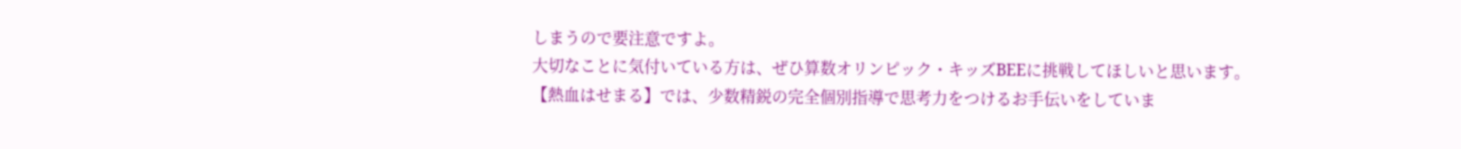しまうので要注意ですよ。
大切なことに気付いている方は、ぜひ算数オリンピック・キッズBEEに挑戦してほしいと思います。
【熱血はせまる】では、少数精鋭の完全個別指導で思考力をつけるお手伝いをしていま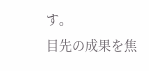す。
目先の成果を焦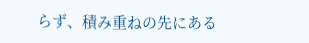らず、積み重ねの先にある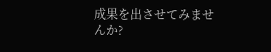成果を出させてみませんか?